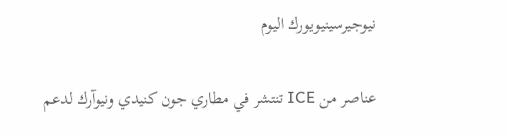نيوجيرسينيويورك اليوم

عناصر من ICE تنتشر في مطاري جون كنيدي ونيوآرك لدعم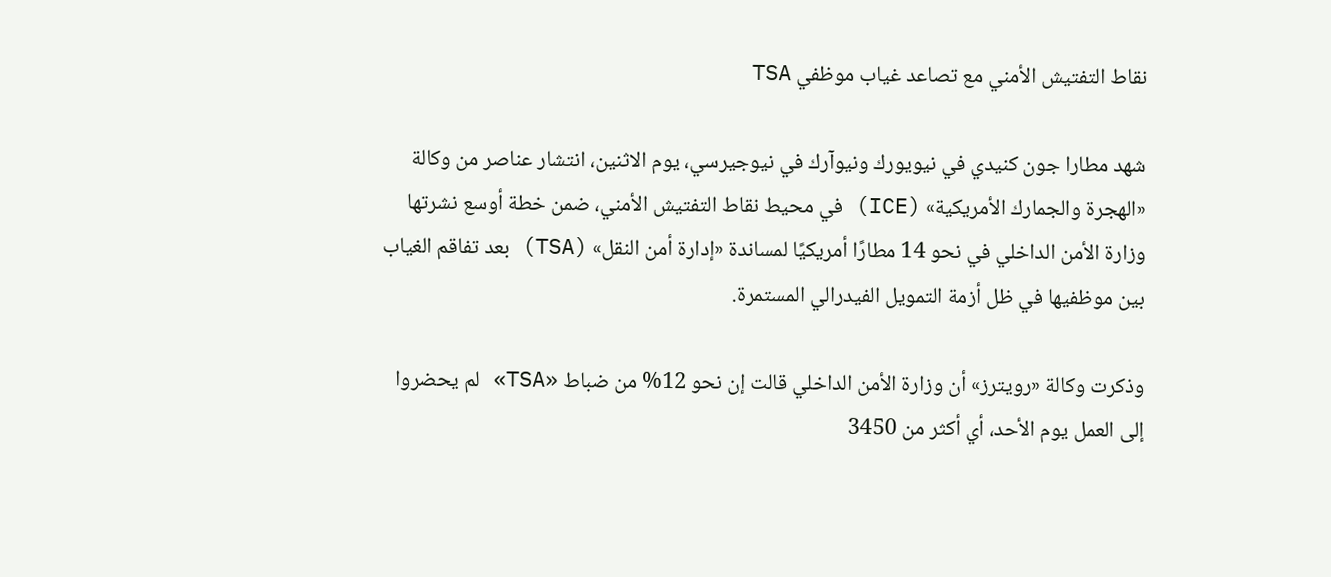نقاط التفتيش الأمني مع تصاعد غياب موظفي TSA

شهد مطارا جون كنيدي في نيويورك ونيوآرك في نيوجيرسي، يوم الاثنين، انتشار عناصر من وكالة «الهجرة والجمارك الأمريكية» (ICE) في محيط نقاط التفتيش الأمني، ضمن خطة أوسع نشرتها وزارة الأمن الداخلي في نحو 14 مطارًا أمريكيًا لمساندة «إدارة أمن النقل» (TSA) بعد تفاقم الغياب بين موظفيها في ظل أزمة التمويل الفيدرالي المستمرة.

وذكرت وكالة «رويترز» أن وزارة الأمن الداخلي قالت إن نحو 12% من ضباط «TSA» لم يحضروا إلى العمل يوم الأحد، أي أكثر من 3450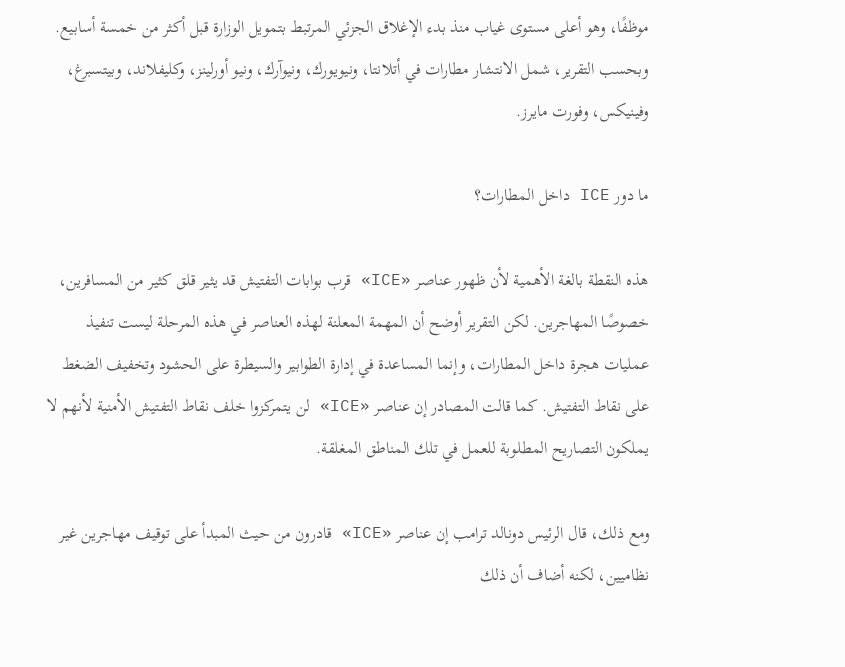موظفًا، وهو أعلى مستوى غياب منذ بدء الإغلاق الجزئي المرتبط بتمويل الوزارة قبل أكثر من خمسة أسابيع. وبحسب التقرير، شمل الانتشار مطارات في أتلانتا، ونيويورك، ونيوآرك، ونيو أورلينز، وكليفلاند، وبيتسبرغ، وفينيكس، وفورت مايرز.

ما دور ICE داخل المطارات؟

هذه النقطة بالغة الأهمية لأن ظهور عناصر «ICE» قرب بوابات التفتيش قد يثير قلق كثير من المسافرين، خصوصًا المهاجرين. لكن التقرير أوضح أن المهمة المعلنة لهذه العناصر في هذه المرحلة ليست تنفيذ عمليات هجرة داخل المطارات، وإنما المساعدة في إدارة الطوابير والسيطرة على الحشود وتخفيف الضغط على نقاط التفتيش. كما قالت المصادر إن عناصر «ICE» لن يتمركزوا خلف نقاط التفتيش الأمنية لأنهم لا يملكون التصاريح المطلوبة للعمل في تلك المناطق المغلقة.

ومع ذلك، قال الرئيس دونالد ترامب إن عناصر «ICE» قادرون من حيث المبدأ على توقيف مهاجرين غير نظاميين، لكنه أضاف أن ذلك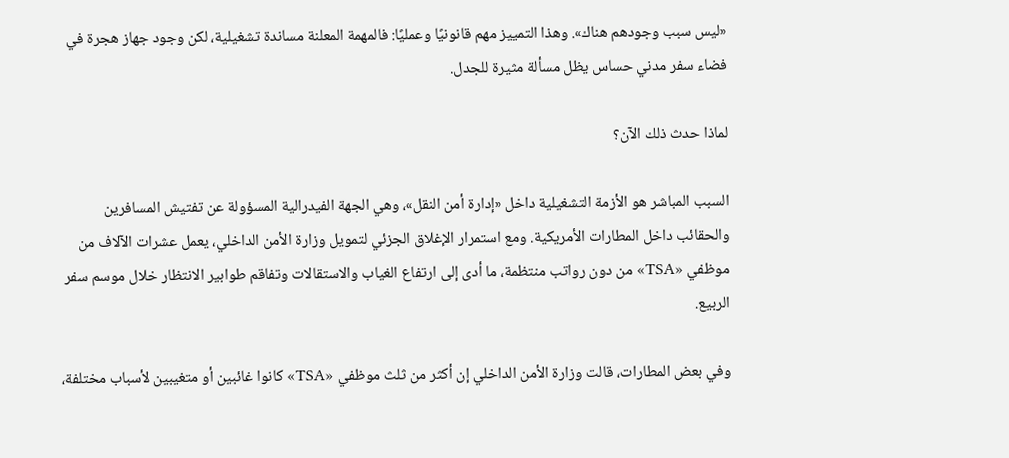«ليس سبب وجودهم هناك». وهذا التمييز مهم قانونيًا وعمليًا: فالمهمة المعلنة مساندة تشغيلية، لكن وجود جهاز هجرة في فضاء سفر مدني حساس يظل مسألة مثيرة للجدل.

لماذا حدث ذلك الآن؟

السبب المباشر هو الأزمة التشغيلية داخل «إدارة أمن النقل»، وهي الجهة الفيدرالية المسؤولة عن تفتيش المسافرين والحقائب داخل المطارات الأمريكية. ومع استمرار الإغلاق الجزئي لتمويل وزارة الأمن الداخلي، يعمل عشرات الآلاف من موظفي «TSA» من دون رواتب منتظمة، ما أدى إلى ارتفاع الغياب والاستقالات وتفاقم طوابير الانتظار خلال موسم سفر الربيع.

وفي بعض المطارات، قالت وزارة الأمن الداخلي إن أكثر من ثلث موظفي «TSA» كانوا غائبين أو متغيبين لأسباب مختلفة،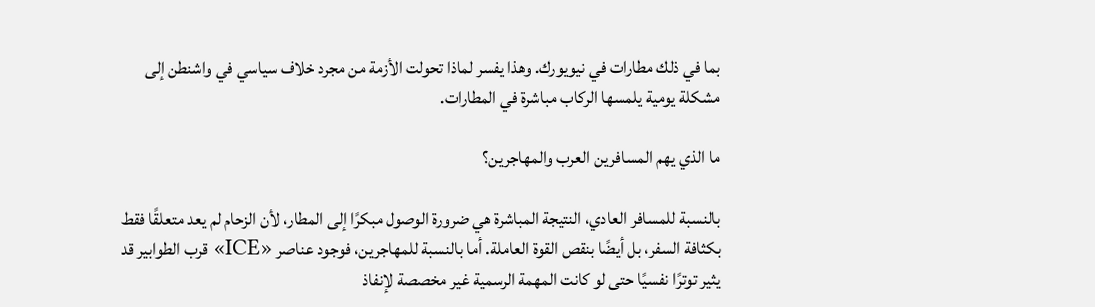بما في ذلك مطارات في نيويورك. وهذا يفسر لماذا تحولت الأزمة من مجرد خلاف سياسي في واشنطن إلى مشكلة يومية يلمسها الركاب مباشرة في المطارات.

ما الذي يهم المسافرين العرب والمهاجرين؟

بالنسبة للمسافر العادي، النتيجة المباشرة هي ضرورة الوصول مبكرًا إلى المطار، لأن الزحام لم يعد متعلقًا فقط بكثافة السفر، بل أيضًا بنقص القوة العاملة. أما بالنسبة للمهاجرين، فوجود عناصر «ICE» قرب الطوابير قد يثير توترًا نفسيًا حتى لو كانت المهمة الرسمية غير مخصصة لإنفاذ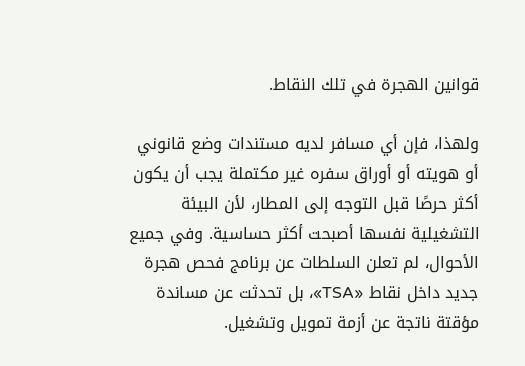قوانين الهجرة في تلك النقاط.

ولهذا، فإن أي مسافر لديه مستندات وضع قانوني أو هويته أو أوراق سفره غير مكتملة يجب أن يكون أكثر حرصًا قبل التوجه إلى المطار، لأن البيئة التشغيلية نفسها أصبحت أكثر حساسية. وفي جميع الأحوال، لم تعلن السلطات عن برنامج فحص هجرة جديد داخل نقاط «TSA»، بل تحدثت عن مساندة مؤقتة ناتجة عن أزمة تمويل وتشغيل.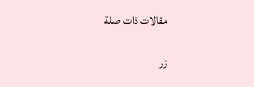مقالات ذات صلة

زر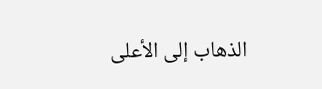الذهاب إلى الأعلى